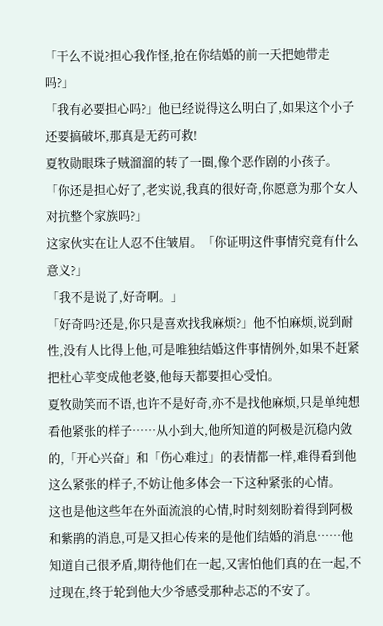「干么不说?担心我作怪,抢在你结婚的前一天把她带走吗?」
「我有必要担心吗?」他已经说得这么明白了,如果这个小子还要搞破坏,那真是无药可救!
夏牧勋眼珠子贼溜溜的转了一圈,像个恶作剧的小孩子。「你还是担心好了,老实说,我真的很好奇,你愿意为那个女人对抗整个家族吗?」
这家伙实在让人忍不住皱眉。「你证明这件事情究竟有什么意义?」
「我不是说了,好奇啊。」
「好奇吗?还是,你只是喜欢找我麻烦?」他不怕麻烦,说到耐性,没有人比得上他,可是唯独结婚这件事情例外,如果不赶紧把杜心苹变成他老婆,他每天都要担心受怕。
夏牧勋笑而不语,也许不是好奇,亦不是找他麻烦,只是单纯想看他紧张的样子……从小到大,他所知道的阿极是沉稳内敛的,「开心兴奋」和「伤心难过」的表情都一样,难得看到他这么紧张的样子,不妨让他多体会一下这种紧张的心情。
这也是他这些年在外面流浪的心情,时时刻刻盼着得到阿极和紫鹃的消息,可是又担心传来的是他们结婚的消息……他知道自己很矛盾,期待他们在一起,又害怕他们真的在一起,不过现在,终于轮到他大少爷感受那种忐忑的不安了。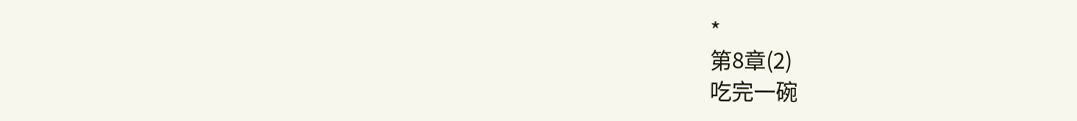*
第8章(2)
吃完一碗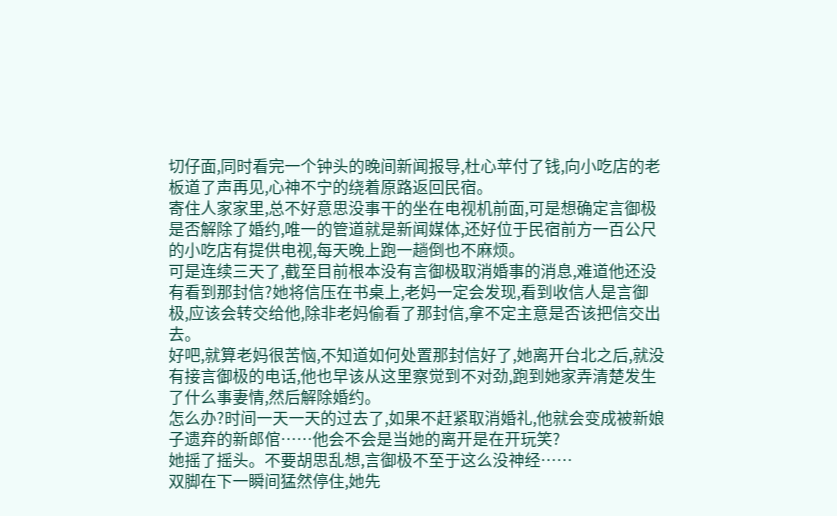切仔面,同时看完一个钟头的晚间新闻报导,杜心苹付了钱,向小吃店的老板道了声再见,心神不宁的绕着原路返回民宿。
寄住人家家里,总不好意思没事干的坐在电视机前面,可是想确定言御极是否解除了婚约,唯一的管道就是新闻媒体,还好位于民宿前方一百公尺的小吃店有提供电视,每天晚上跑一趟倒也不麻烦。
可是连续三天了,截至目前根本没有言御极取消婚事的消息,难道他还没有看到那封信?她将信压在书桌上,老妈一定会发现,看到收信人是言御极,应该会转交给他,除非老妈偷看了那封信,拿不定主意是否该把信交出去。
好吧,就算老妈很苦恼,不知道如何处置那封信好了,她离开台北之后,就没有接言御极的电话,他也早该从这里察觉到不对劲,跑到她家弄清楚发生了什么事妻情,然后解除婚约。
怎么办?时间一天一天的过去了,如果不赶紧取消婚礼,他就会变成被新娘子遗弃的新郎倌……他会不会是当她的离开是在开玩笑?
她摇了摇头。不要胡思乱想,言御极不至于这么没神经……
双脚在下一瞬间猛然停住,她先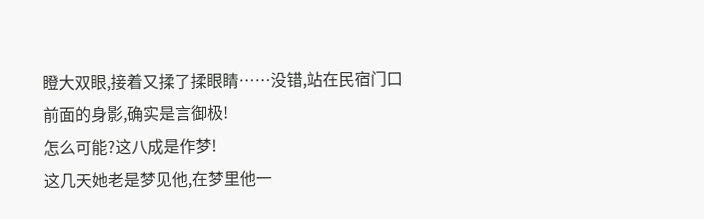瞪大双眼,接着又揉了揉眼睛……没错,站在民宿门口前面的身影,确实是言御极!
怎么可能?这八成是作梦!
这几天她老是梦见他,在梦里他一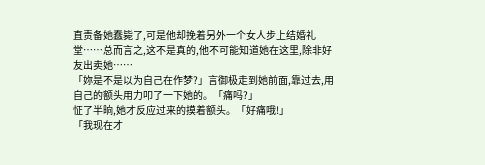直责备她蠢毙了,可是他却挽着另外一个女人步上结婚礼堂……总而言之,这不是真的,他不可能知道她在这里,除非好友出卖她……
「妳是不是以为自己在作梦?」言御极走到她前面,靠过去,用自己的额头用力叩了一下她的。「痛吗?」
怔了半晌,她才反应过来的摸着额头。「好痛哦!」
「我现在才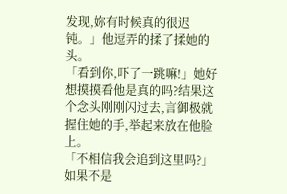发现,妳有时候真的很迟钝。」他逗弄的揉了揉她的头。
「看到你,吓了一跳嘛!」她好想摸摸看他是真的吗?结果这个念头刚刚闪过去,言御极就握住她的手,举起来放在他脸上。
「不相信我会追到这里吗?」如果不是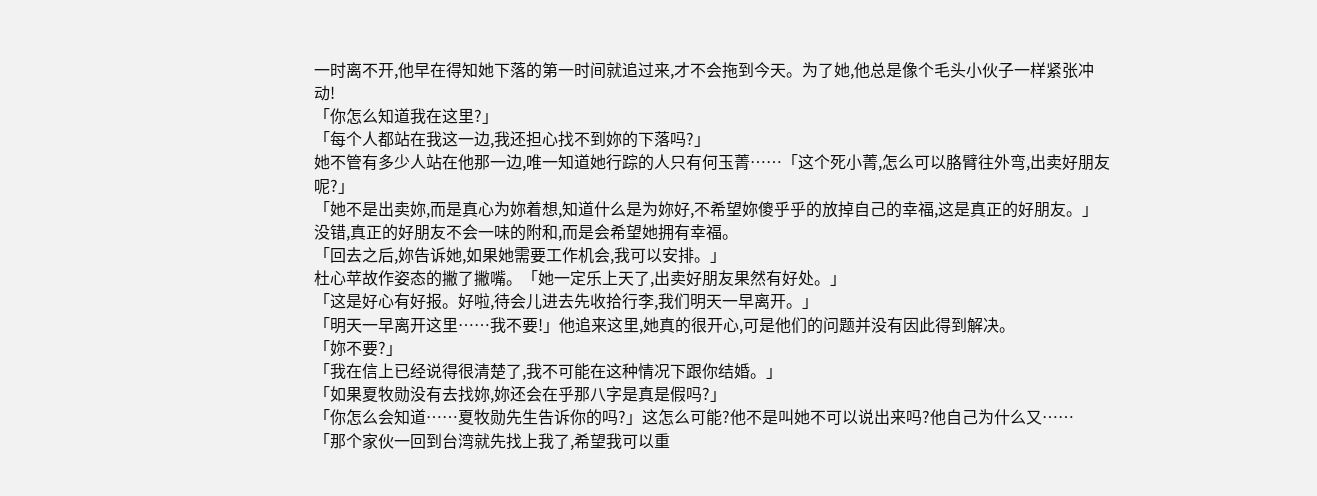一时离不开,他早在得知她下落的第一时间就追过来,才不会拖到今天。为了她,他总是像个毛头小伙子一样紧张冲动!
「你怎么知道我在这里?」
「每个人都站在我这一边,我还担心找不到妳的下落吗?」
她不管有多少人站在他那一边,唯一知道她行踪的人只有何玉菁……「这个死小菁,怎么可以胳臂往外弯,出卖好朋友呢?」
「她不是出卖妳,而是真心为妳着想,知道什么是为妳好,不希望妳傻乎乎的放掉自己的幸福,这是真正的好朋友。」
没错,真正的好朋友不会一味的附和,而是会希望她拥有幸福。
「回去之后,妳告诉她,如果她需要工作机会,我可以安排。」
杜心苹故作姿态的撇了撇嘴。「她一定乐上天了,出卖好朋友果然有好处。」
「这是好心有好报。好啦,待会儿进去先收拾行李,我们明天一早离开。」
「明天一早离开这里……我不要!」他追来这里,她真的很开心,可是他们的问题并没有因此得到解决。
「妳不要?」
「我在信上已经说得很清楚了,我不可能在这种情况下跟你结婚。」
「如果夏牧勋没有去找妳,妳还会在乎那八字是真是假吗?」
「你怎么会知道……夏牧勋先生告诉你的吗?」这怎么可能?他不是叫她不可以说出来吗?他自己为什么又……
「那个家伙一回到台湾就先找上我了,希望我可以重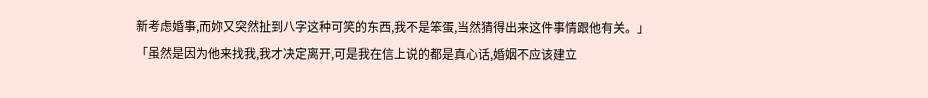新考虑婚事,而妳又突然扯到八字这种可笑的东西,我不是笨蛋,当然猜得出来这件事情跟他有关。」
「虽然是因为他来找我,我才决定离开,可是我在信上说的都是真心话,婚姻不应该建立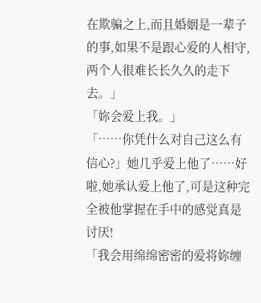在欺骗之上,而且婚姻是一辈子的事,如果不是跟心爱的人相守,两个人很难长长久久的走下去。」
「妳会爱上我。」
「……你凭什么对自己这么有信心?」她几乎爱上他了……好啦,她承认爱上他了,可是这种完全被他掌握在手中的感觉真是讨厌!
「我会用绵绵密密的爱将妳缠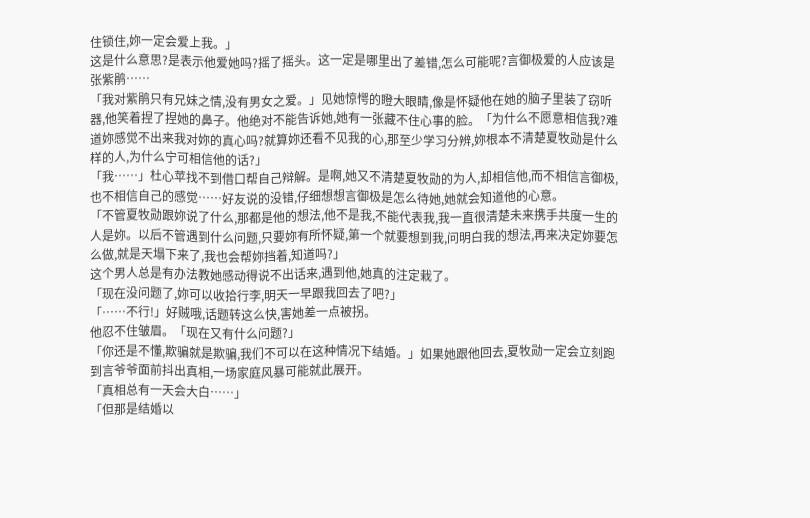住锁住,妳一定会爱上我。」
这是什么意思?是表示他爱她吗?摇了摇头。这一定是哪里出了差错,怎么可能呢?言御极爱的人应该是张紫鹃……
「我对紫鹃只有兄妹之情,没有男女之爱。」见她惊愕的瞪大眼睛,像是怀疑他在她的脑子里装了窃听器,他笑着捏了捏她的鼻子。他绝对不能告诉她,她有一张藏不住心事的脸。「为什么不愿意相信我?难道妳感觉不出来我对妳的真心吗?就算妳还看不见我的心,那至少学习分辨,妳根本不清楚夏牧勋是什么样的人,为什么宁可相信他的话?」
「我……」杜心苹找不到借口帮自己辩解。是啊,她又不清楚夏牧勋的为人,却相信他,而不相信言御极,也不相信自己的感觉……好友说的没错,仔细想想言御极是怎么待她,她就会知道他的心意。
「不管夏牧勋跟妳说了什么,那都是他的想法,他不是我,不能代表我,我一直很清楚未来携手共度一生的人是妳。以后不管遇到什么问题,只要妳有所怀疑,第一个就要想到我,问明白我的想法,再来决定妳要怎么做,就是天塌下来了,我也会帮妳挡着,知道吗?」
这个男人总是有办法教她感动得说不出话来,遇到他,她真的注定栽了。
「现在没问题了,妳可以收拾行李,明天一早跟我回去了吧?」
「……不行!」好贼哦,话题转这么快,害她差一点被拐。
他忍不住皱眉。「现在又有什么问题?」
「你还是不懂,欺骗就是欺骗,我们不可以在这种情况下结婚。」如果她跟他回去,夏牧勋一定会立刻跑到言爷爷面前抖出真相,一场家庭风暴可能就此展开。
「真相总有一天会大白……」
「但那是结婚以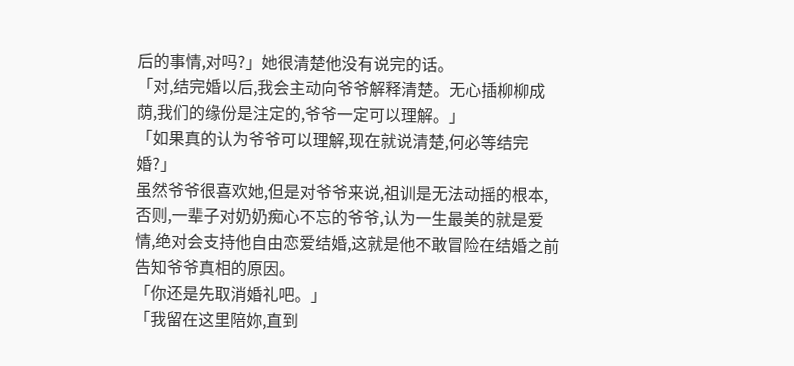后的事情,对吗?」她很清楚他没有说完的话。
「对,结完婚以后,我会主动向爷爷解释清楚。无心插柳柳成荫,我们的缘份是注定的,爷爷一定可以理解。」
「如果真的认为爷爷可以理解,现在就说清楚,何必等结完婚?」
虽然爷爷很喜欢她,但是对爷爷来说,祖训是无法动摇的根本,否则,一辈子对奶奶痴心不忘的爷爷,认为一生最美的就是爱情,绝对会支持他自由恋爱结婚,这就是他不敢冒险在结婚之前告知爷爷真相的原因。
「你还是先取消婚礼吧。」
「我留在这里陪妳,直到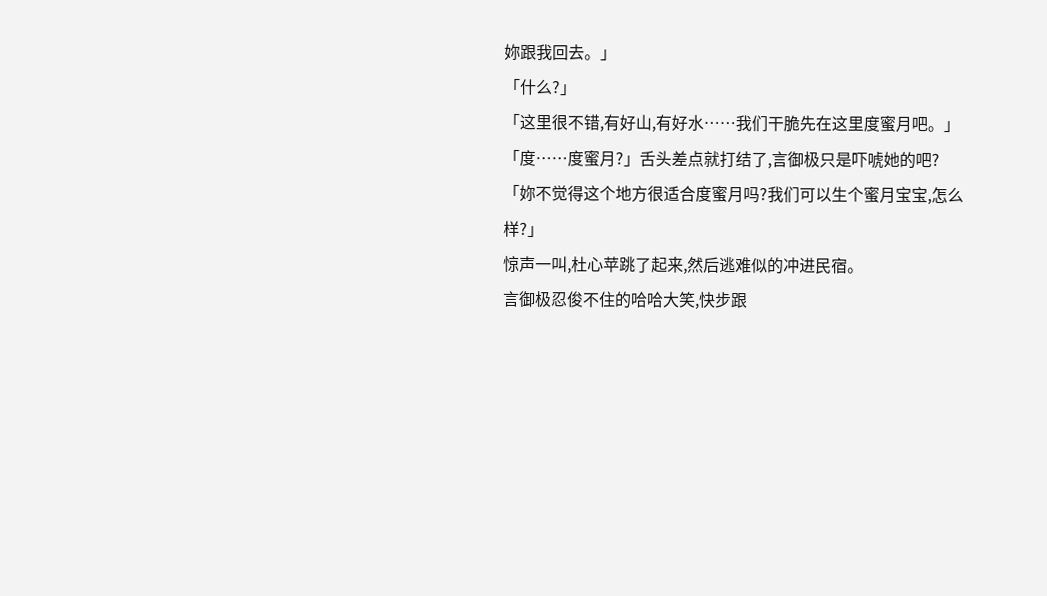妳跟我回去。」
「什么?」
「这里很不错,有好山,有好水……我们干脆先在这里度蜜月吧。」
「度……度蜜月?」舌头差点就打结了,言御极只是吓唬她的吧?
「妳不觉得这个地方很适合度蜜月吗?我们可以生个蜜月宝宝,怎么样?」
惊声一叫,杜心苹跳了起来,然后逃难似的冲进民宿。
言御极忍俊不住的哈哈大笑,快步跟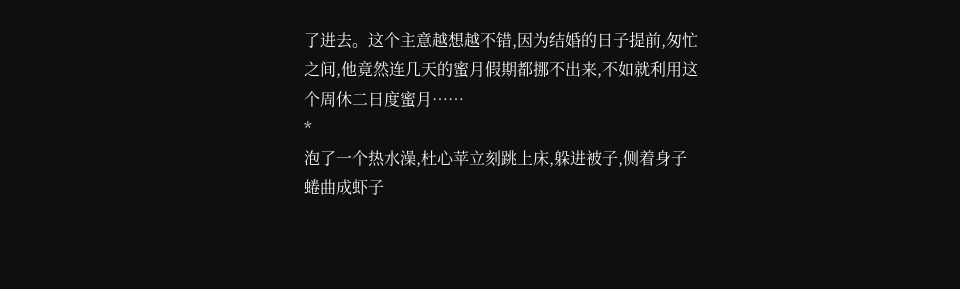了进去。这个主意越想越不错,因为结婚的日子提前,匆忙之间,他竟然连几天的蜜月假期都挪不出来,不如就利用这个周休二日度蜜月……
*
泡了一个热水澡,杜心苹立刻跳上床,躲进被子,侧着身子蜷曲成虾子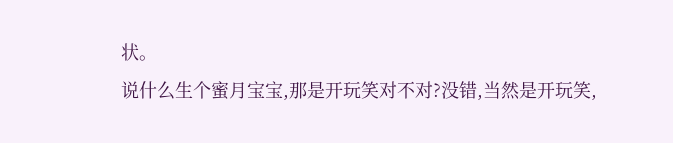状。
说什么生个蜜月宝宝,那是开玩笑对不对?没错,当然是开玩笑,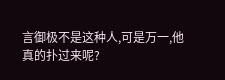言御极不是这种人,可是万一,他真的扑过来呢?